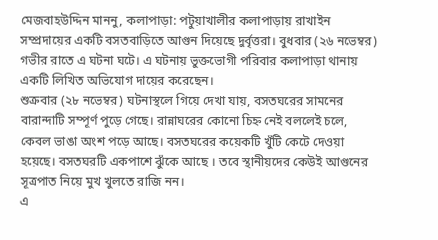মেজবাহউদ্দিন মাননু, কলাপাড়া: পটুয়াখালীর কলাপাড়ায় রাখাইন সম্প্রদায়ের একটি বসতবাড়িতে আগুন দিয়েছে দুর্বৃত্তরা। বুধবার (২৬ নভেম্বর) গভীর রাতে এ ঘটনা ঘটে। এ ঘটনায় ভুক্তভোগী পরিবার কলাপাড়া থানায় একটি লিখিত অভিযোগ দায়ের করেছেন।
শুক্রবার (২৮ নভেম্বর) ঘটনাস্থলে গিয়ে দেখা যায়, বসতঘরের সামনের বারান্দাটি সম্পূর্ণ পুড়ে গেছে। রান্নাঘরের কোনো চিহ্ন নেই বললেই চলে, কেবল ভাঙা অংশ পড়ে আছে। বসতঘরের কয়েকটি খুঁটি কেটে দেওয়া হয়েছে। বসতঘরটি একপাশে ঝুঁকে আছে । তবে স্থানীয়দের কেউই আগুনের সূত্রপাত নিয়ে মুখ খুলতে রাজি নন।
এ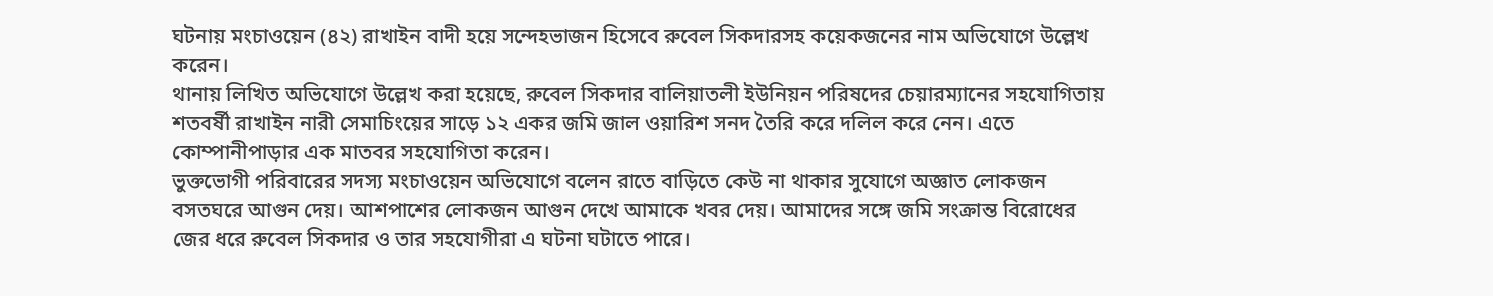ঘটনায় মংচাওয়েন (৪২) রাখাইন বাদী হয়ে সন্দেহভাজন হিসেবে রুবেল সিকদারসহ কয়েকজনের নাম অভিযোগে উল্লেখ করেন।
থানায় লিখিত অভিযোগে উল্লেখ করা হয়েছে, রুবেল সিকদার বালিয়াতলী ইউনিয়ন পরিষদের চেয়ারম্যানের সহযোগিতায় শতবর্ষী রাখাইন নারী সেমাচিংয়ের সাড়ে ১২ একর জমি জাল ওয়ারিশ সনদ তৈরি করে দলিল করে নেন। এতে কোম্পানীপাড়ার এক মাতবর সহযোগিতা করেন।
ভুক্তভোগী পরিবারের সদস্য মংচাওয়েন অভিযোগে বলেন রাতে বাড়িতে কেউ না থাকার সুযোগে অজ্ঞাত লোকজন বসতঘরে আগুন দেয়। আশপাশের লোকজন আগুন দেখে আমাকে খবর দেয়। আমাদের সঙ্গে জমি সংক্রান্ত বিরোধের জের ধরে রুবেল সিকদার ও তার সহযোগীরা এ ঘটনা ঘটাতে পারে।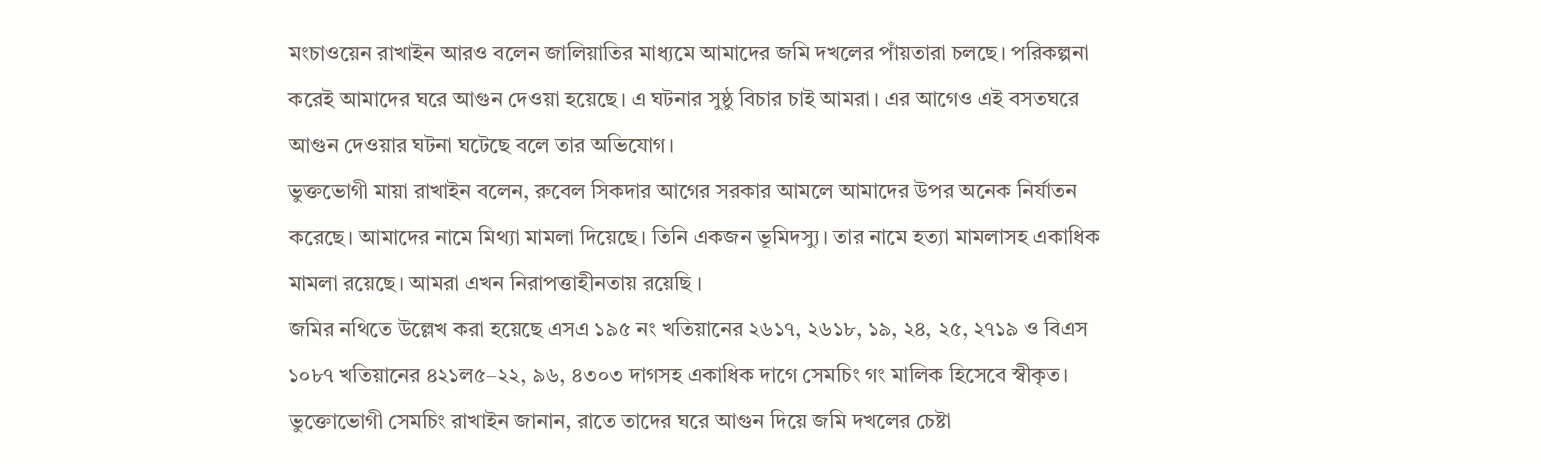মংচাওয়েন রাখাইন আরও বলেন জালিয়াতির মাধ্যমে আমাদের জমি দখলের পাঁয়তারা চলছে। পরিকল্পনা করেই আমাদের ঘরে আগুন দেওয়া হয়েছে। এ ঘটনার সুষ্ঠু বিচার চাই আমরা। এর আগেও এই বসতঘরে আগুন দেওয়ার ঘটনা ঘটেছে বলে তার অভিযোগ।
ভুক্তভোগী মায়া রাখাইন বলেন, রুবেল সিকদার আগের সরকার আমলে আমাদের উপর অনেক নির্যাতন করেছে। আমাদের নামে মিথ্যা মামলা দিয়েছে। তিনি একজন ভূমিদস্যু। তার নামে হত্যা মামলাসহ একাধিক মামলা রয়েছে। আমরা এখন নিরাপত্তাহীনতায় রয়েছি ।
জমির নথিতে উল্লেখ করা হয়েছে এসএ ১৯৫ নং খতিয়ানের ২৬১৭, ২৬১৮, ১৯, ২৪, ২৫, ২৭১৯ ও বিএস ১০৮৭ খতিয়ানের ৪২১ল৫–২২, ৯৬, ৪৩০৩ দাগসহ একাধিক দাগে সেমচিং গং মালিক হিসেবে স্বীকৃত।
ভুক্তোভোগী সেমচিং রাখাইন জানান, রাতে তাদের ঘরে আগুন দিয়ে জমি দখলের চেষ্টা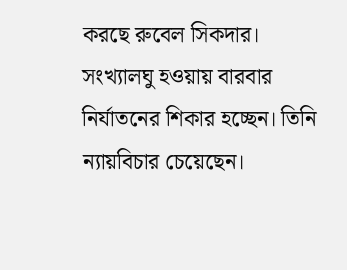করছে রুবেল সিকদার। সংখ্যালঘু হওয়ায় বারবার নির্যাতনের শিকার হচ্ছেন। তিনি ন্যায়বিচার চেয়েছেন।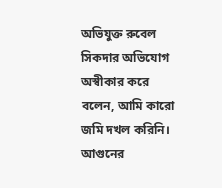অভিযুক্ত রুবেল সিকদার অভিযোগ অস্বীকার করে বলেন, আমি কারো জমি দখল করিনি। আগুনের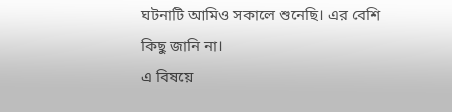ঘটনাটি আমিও সকালে শুনেছি। এর বেশি কিছু জানি না।
এ বিষয়ে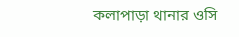কলাপাড়া থানার ওসি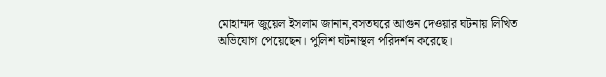মোহাম্মদ জুয়েল ইসলাম জানান,বসতঘরে আগুন দেওয়ার ঘটনায় লিখিত অভিযোগ পেয়েছেন। পুলিশ ঘটনাস্থল পরিদর্শন করেছে।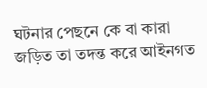ঘটনার পেছনে কে বা কারা জড়িত তা তদন্ত করে আইনগত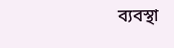ব্যবস্থা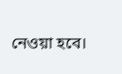নেওয়া হবে।